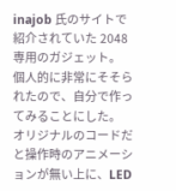inajob 氏のサイトで紹介されていた 2048 専用のガジェット。
個人的に非常にそそられたので、自分で作ってみることにした。
オリジナルのコードだと操作時のアニメーションが無い上に、LED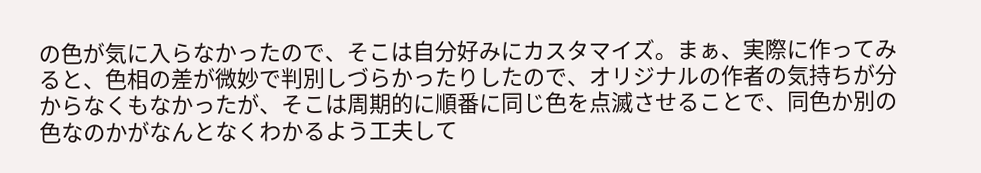の色が気に入らなかったので、そこは自分好みにカスタマイズ。まぁ、実際に作ってみると、色相の差が微妙で判別しづらかったりしたので、オリジナルの作者の気持ちが分からなくもなかったが、そこは周期的に順番に同じ色を点滅させることで、同色か別の色なのかがなんとなくわかるよう工夫して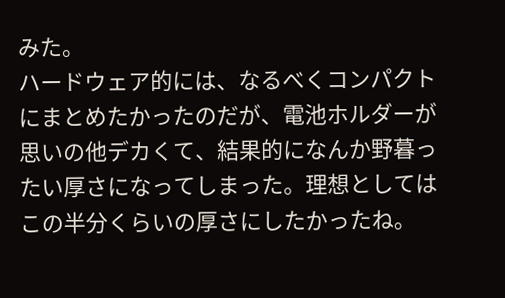みた。
ハードウェア的には、なるべくコンパクトにまとめたかったのだが、電池ホルダーが思いの他デカくて、結果的になんか野暮ったい厚さになってしまった。理想としてはこの半分くらいの厚さにしたかったね。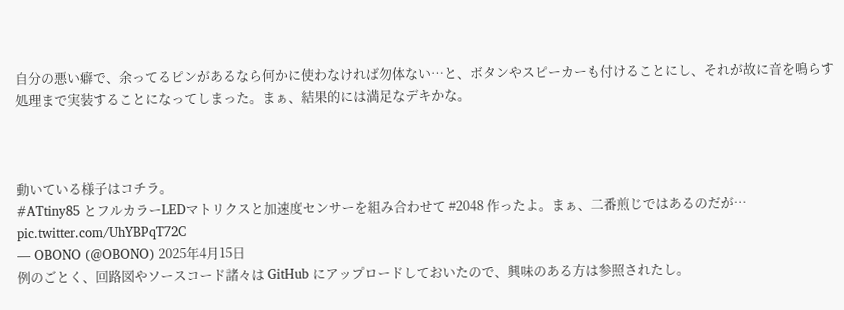自分の悪い癖で、余ってるピンがあるなら何かに使わなければ勿体ない…と、ボタンやスピーカーも付けることにし、それが故に音を鳴らす処理まで実装することになってしまった。まぁ、結果的には満足なデキかな。



動いている様子はコチラ。
#ATtiny85 とフルカラーLEDマトリクスと加速度センサーを組み合わせて #2048 作ったよ。まぁ、二番煎じではあるのだが… pic.twitter.com/UhYBPqT72C
— OBONO (@OBONO) 2025年4月15日
例のごとく、回路図やソースコード諸々は GitHub にアップロードしておいたので、興味のある方は参照されたし。